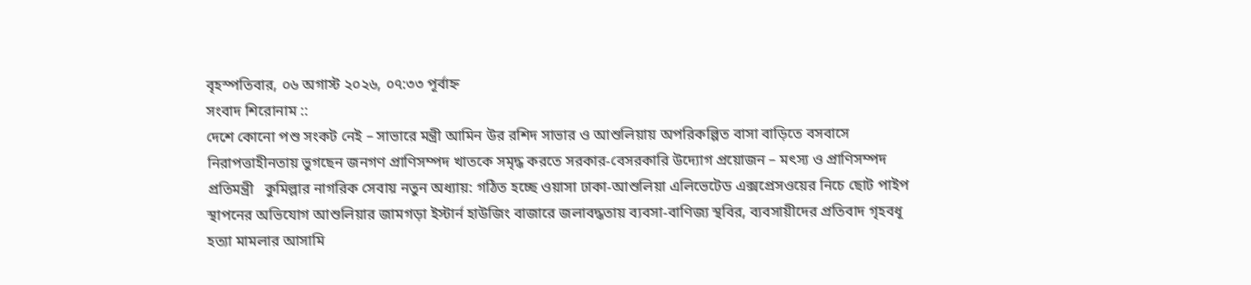বৃহস্পতিবার, ০৬ অগাস্ট ২০২৬, ০৭:৩৩ পূর্বাহ্ন
সংবাদ শিরোনাম ::
দেশে কোনো পশু সংকট নেই – সাভারে মন্ত্রী আমিন উর রশিদ সাভার ও আশুলিয়ায় অপরিকল্পিত বাসা বাড়িতে বসবাসে নিরাপত্তাহীনতায় ভুগছেন জনগণ প্রাণিসম্পদ খাতকে সমৃদ্ধ করতে সরকার-বেসরকারি উদ্যোগ প্রয়োজন – মৎস্য ও প্রাণিসম্পদ প্রতিমন্ত্রী   কুমিল্লার নাগরিক সেবায় নতুন অধ্যায়: গঠিত হচ্ছে ওয়াসা ঢাকা-আশুলিয়া এলিভেটেড এক্সপ্রেসওয়ের নিচে ছোট পাইপ স্থাপনের অভিযোগ আশুলিয়ার জামগড়া ইস্টার্ন হাউজিং বাজারে জলাবদ্ধতায় ব্যবসা-বাণিজ্য স্থবির, ব্যবসায়ীদের প্রতিবাদ গৃহবধূ হত্যা মামলার আসামি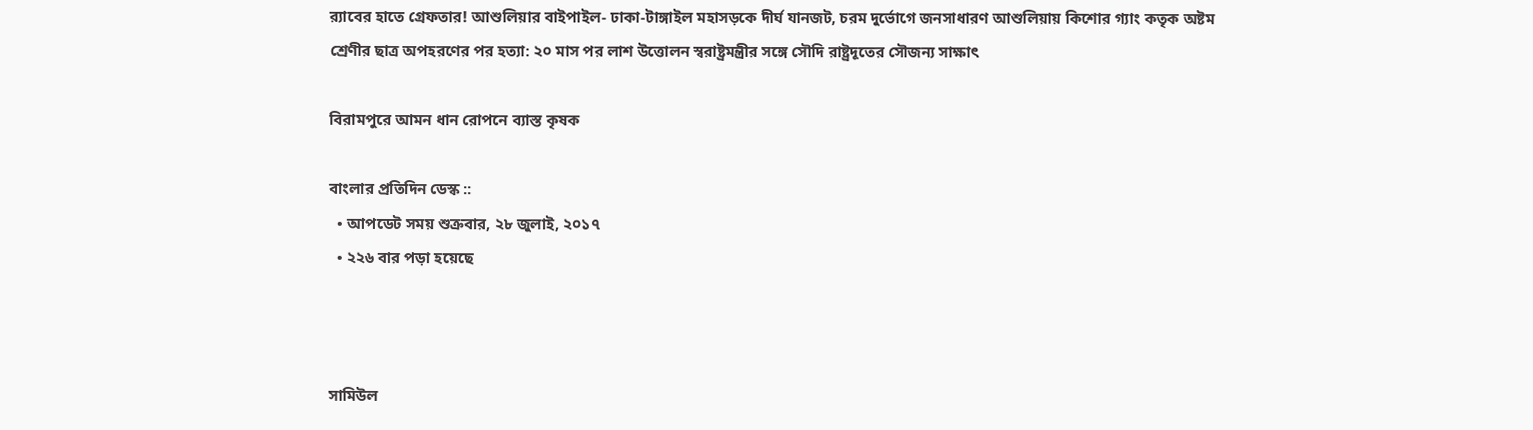র‍্যাবের হাতে গ্রেফতার! আশুলিয়ার বাইপাইল- ঢাকা-টাঙ্গাইল মহাসড়কে দীর্ঘ যানজট, চরম দুর্ভোগে জনসাধারণ আশুলিয়ায় কিশোর গ্যাং কতৃক অষ্টম শ্রেণীর ছাত্র অপহরণের পর হত্যা: ২০ মাস পর লাশ উত্তোলন স্বরাষ্ট্রমন্ত্রীর সঙ্গে সৌদি রাষ্ট্রদূতের সৌজন্য সাক্ষাৎ

বিরামপুরে আমন ধান রোপনে ব্যাস্ত কৃষক

বাংলার প্রতিদিন ডেস্ক ::
  • আপডেট সময় শুক্রবার, ২৮ জুলাই, ২০১৭
  • ২২৬ বার পড়া হয়েছে



সামিউল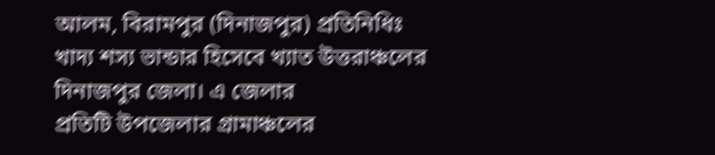আলম, বিরামপুর (দিনাজপুর) প্রতিনিধিঃ
খাদ্য শস্য ভান্ডার হিসেবে খ্যাত উত্তরাঞ্চলের দিনাজপুর জেলা। এ জেলার
প্রতিটি উপজেলার গ্রামাঞ্চলের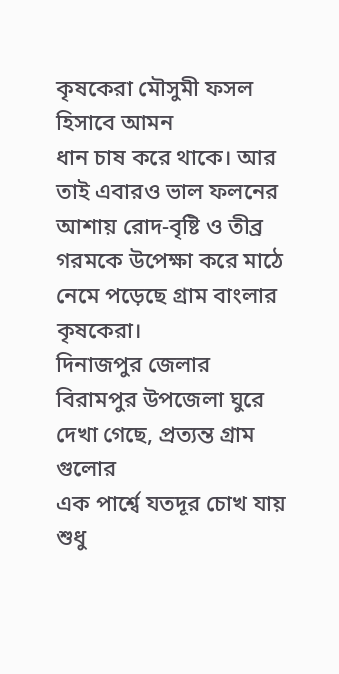কৃষকেরা মৌসুমী ফসল হিসাবে আমন
ধান চাষ করে থাকে। আর তাই এবারও ভাল ফলনের আশায় রোদ-বৃষ্টি ও তীব্র
গরমকে উপেক্ষা করে মাঠে নেমে পড়েছে গ্রাম বাংলার কৃষকেরা।
দিনাজপুর জেলার বিরামপুর উপজেলা ঘুরে দেখা গেছে, প্রত্যন্ত গ্রাম গুলোর
এক পার্শ্বে যতদূর চোখ যায় শুধু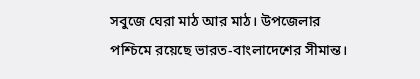সবুজে ঘেরা মাঠ আর মাঠ। উপজেলার
পশ্চিমে রয়েছে ভারত-বাংলাদেশের সীমান্ত।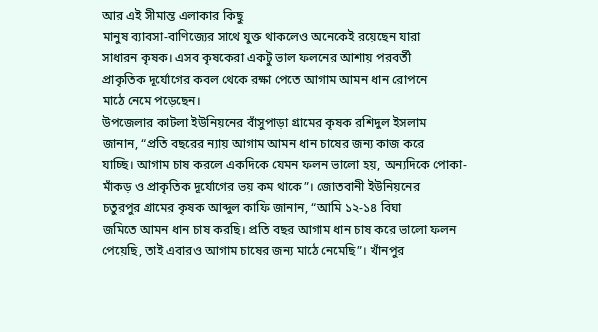আর এই সীমান্ত এলাকার কিছু
মানুষ ব্যাবসা-বাণিজ্যের সাথে যুক্ত থাকলেও অনেকেই রয়েছেন যারা
সাধারন কৃষক। এসব কৃষকেরা একটু ভাল ফলনের আশায় পরবর্তী
প্রাকৃতিক দূর্যোগের কবল থেকে রক্ষা পেতে আগাম আমন ধান রোপনে
মাঠে নেমে পড়েছেন।
উপজেলার কাটলা ইউনিয়নের বাঁসুপাড়া গ্রামের কৃষক রশিদুল ইসলাম
জানান, “প্রতি বছরের ন্যায় আগাম আমন ধান চাষের জন্য কাজ করে
যাচ্ছি। আগাম চাষ করলে একদিকে যেমন ফলন ভালো হয়, অন্যদিকে পোকা-
মাঁকড় ও প্রাকৃতিক দূর্যোগের ভয় কম থাকে”। জোতবানী ইউনিয়নের
চতুরপুর গ্রামের কৃষক আব্দুল কাফি জানান, “আমি ১২-১৪ বিঘা
জমিতে আমন ধান চাষ করছি। প্রতি বছর আগাম ধান চাষ করে ভালো ফলন
পেয়েছি, তাই এবারও আগাম চাষের জন্য মাঠে নেমেছি”। খাঁনপুর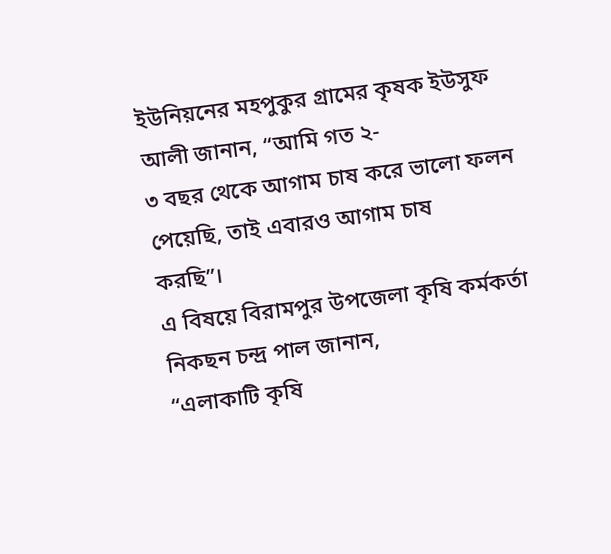ইউনিয়নের মহপুকুর গ্রামের কৃষক ইউসুফ আলী জানান, “আমি গত ২-
৩ বছর থেকে আগাম চাষ করে ভালো ফলন পেয়েছি, তাই এবারও আগাম চাষ
করছি”।
এ বিষয়ে বিরামপুর উপজেলা কৃষি কর্মকর্তা নিকছন চন্দ্র পাল জানান,
“এলাকাটি কৃষি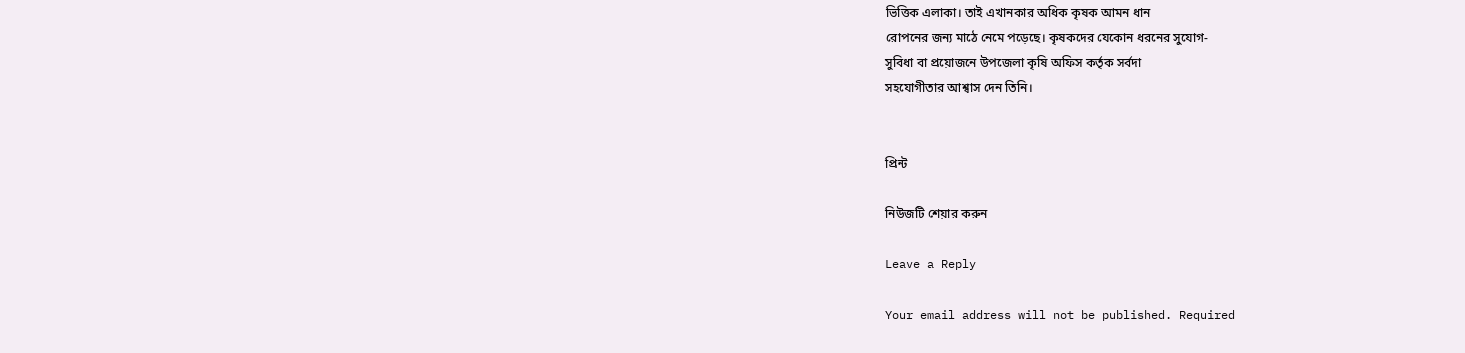ভিত্তিক এলাকা। তাই এখানকার অধিক কৃষক আমন ধান
রোপনের জন্য মাঠে নেমে পড়েছে। কৃষকদের যেকোন ধরনের সুযোগ-
সুবিধা বা প্রয়োজনে উপজেলা কৃষি অফিস কর্তৃক সর্বদা
সহযোগীতার আশ্বাস দেন তিনি।


প্রিন্ট

নিউজটি শেয়ার করুন

Leave a Reply

Your email address will not be published. Required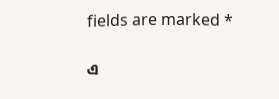fields are marked *

এ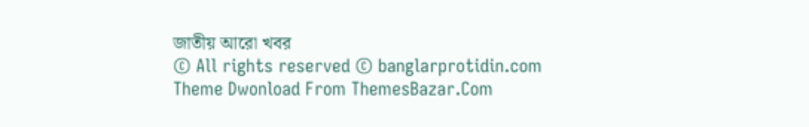জাতীয় আরো খবর
© All rights reserved © banglarprotidin.com
Theme Dwonload From ThemesBazar.Com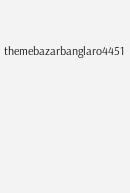themebazarbanglaro4451